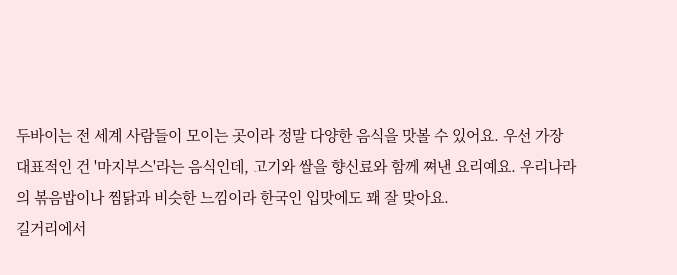두바이는 전 세계 사람들이 모이는 곳이라 정말 다양한 음식을 맛볼 수 있어요. 우선 가장 대표적인 건 '마지부스'라는 음식인데, 고기와 쌀을 향신료와 함께 쪄낸 요리예요. 우리나라의 볶음밥이나 찜닭과 비슷한 느낌이라 한국인 입맛에도 꽤 잘 맞아요.
길거리에서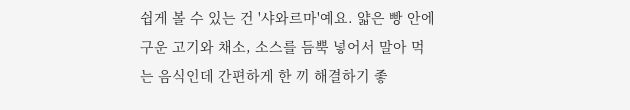쉽게 볼 수 있는 건 '샤와르마'예요. 얇은 빵 안에 구운 고기와 채소, 소스를 듬뿍 넣어서 말아 먹는 음식인데 간편하게 한 끼 해결하기 좋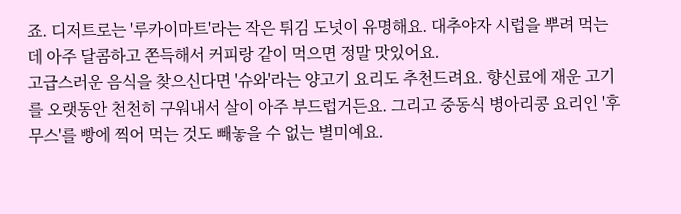죠. 디저트로는 '루카이마트'라는 작은 튀김 도넛이 유명해요. 대추야자 시럽을 뿌려 먹는데 아주 달콤하고 쫀득해서 커피랑 같이 먹으면 정말 맛있어요.
고급스러운 음식을 찾으신다면 '슈와'라는 양고기 요리도 추천드려요. 향신료에 재운 고기를 오랫동안 천천히 구워내서 살이 아주 부드럽거든요. 그리고 중동식 병아리콩 요리인 '후무스'를 빵에 찍어 먹는 것도 빼놓을 수 없는 별미예요.